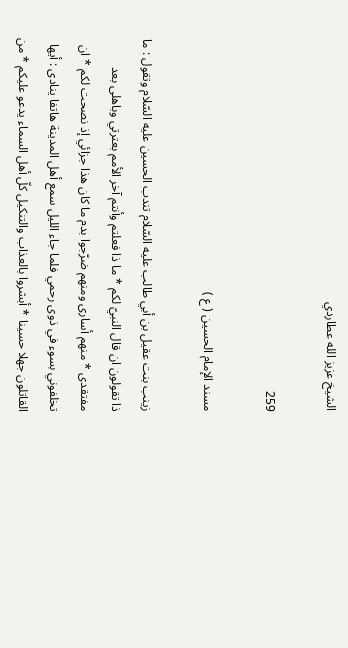الشيخ عزيز الله عطاردي

259

مسند الإمام الحسين ( ع )

زينب بنت عقيل بن أبي طالب عليه السّلام تندب الحسين عليه السّلام وتقول : ما ذا تقولون ان قال النبيّ لكم * ما ذا فعلتم وأنتم آخر الأمم بعترتي وباهلى بعد مفتقدى * منهم أسارى ومنهم ضرّجوا بدم ما كان هذا جزائي إذ نصحت لكم * ان تخلفوني بسوء في ذوى رحمي فلما جاء الليل سمع أهل المدينة هاتفا ينادى : أيها القاتلون جهلا حسينا * أبشروا بالعذاب والتنكيل كلّ أهل السماء يدعو عليكم * من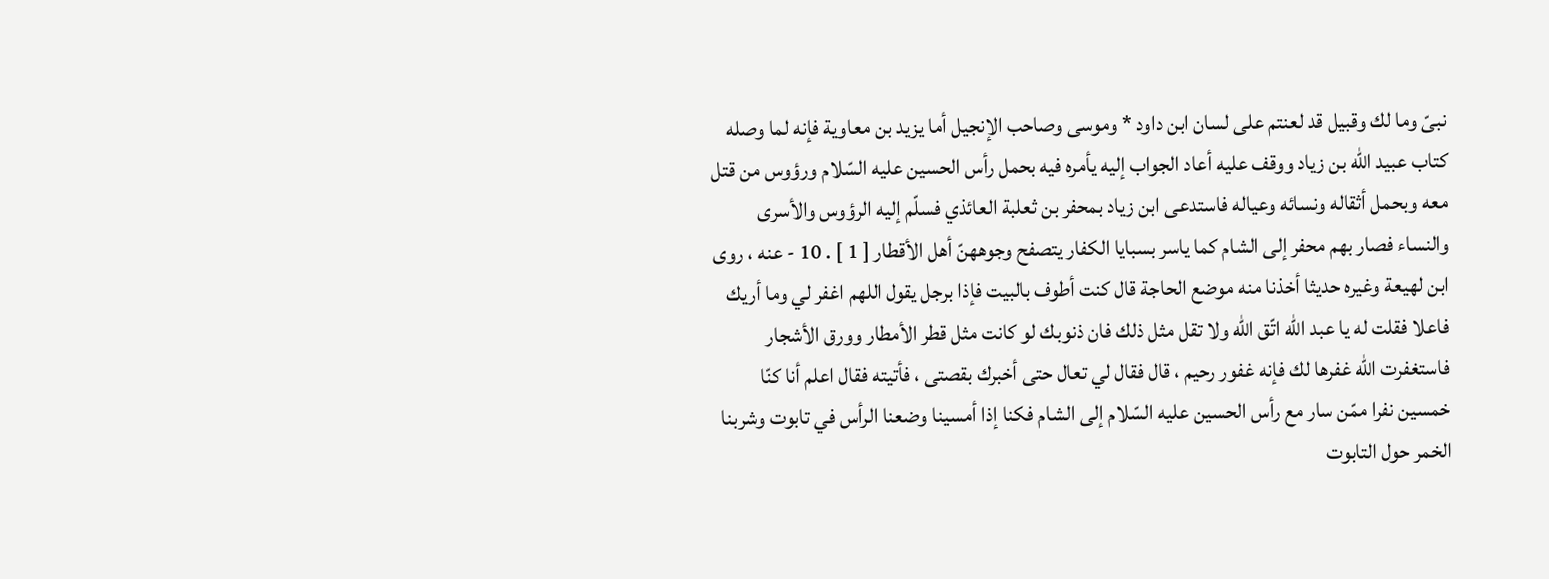نبىّ وما لك وقبيل قد لعنتم على لسان ابن داود * وموسى وصاحب الإنجيل أما يزيد بن معاوية فإنه لما وصله كتاب عبيد اللّه بن زياد ووقف عليه أعاد الجواب إليه يأمره فيه بحمل رأس الحسين عليه السّلام ورؤوس من قتل معه وبحمل أثقاله ونسائه وعياله فاستدعى ابن زياد بمحفر بن ثعلبة العائذي فسلّم إليه الرؤوس والأسرى والنساء فصار بهم محفر إلى الشام كما ياسر بسبايا الكفار يتصفح وجوههنّ أهل الأقطار [ 1 ] . 10 - عنه ، روى ابن لهيعة وغيره حديثا أخذنا منه موضع الحاجة قال كنت أطوف بالبيت فإذا برجل يقول اللهم اغفر لي وما أريك فاعلا فقلت له يا عبد اللّه اتّق اللّه ولا تقل مثل ذلك فان ذنوبك لو كانت مثل قطر الأمطار وورق الأشجار فاستغفرت اللّه غفرها لك فإنه غفور رحيم ، قال فقال لي تعال حتى أخبرك بقصتى ، فأتيته فقال اعلم أنا كنّا خمسين نفرا ممّن سار مع رأس الحسين عليه السّلام إلى الشام فكنا إذا أمسينا وضعنا الرأس في تابوت وشربنا الخمر حول التابوت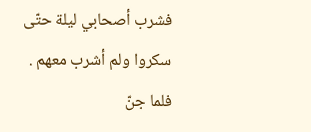فشرب أصحابي ليلة حتّى سكروا ولم أشرب معهم . فلما جنّ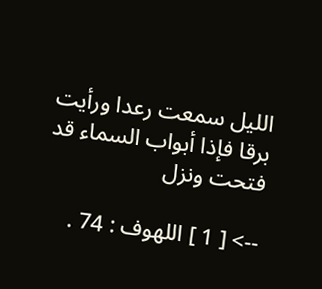الليل سمعت رعدا ورأيت برقا فإذا أبواب السماء قد فتحت ونزل

--> [ 1 ] اللهوف : 74 .